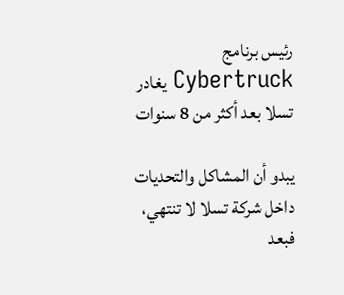رئيس برنامج Cybertruck يغادر تسلا بعد أكثر من 8 سنوات

يبدو أن المشاكل والتحديات داخل شركة تسلا لا تنتهي، فبعد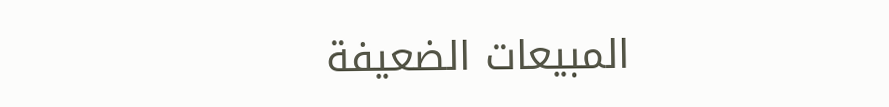المبيعات الضعيفة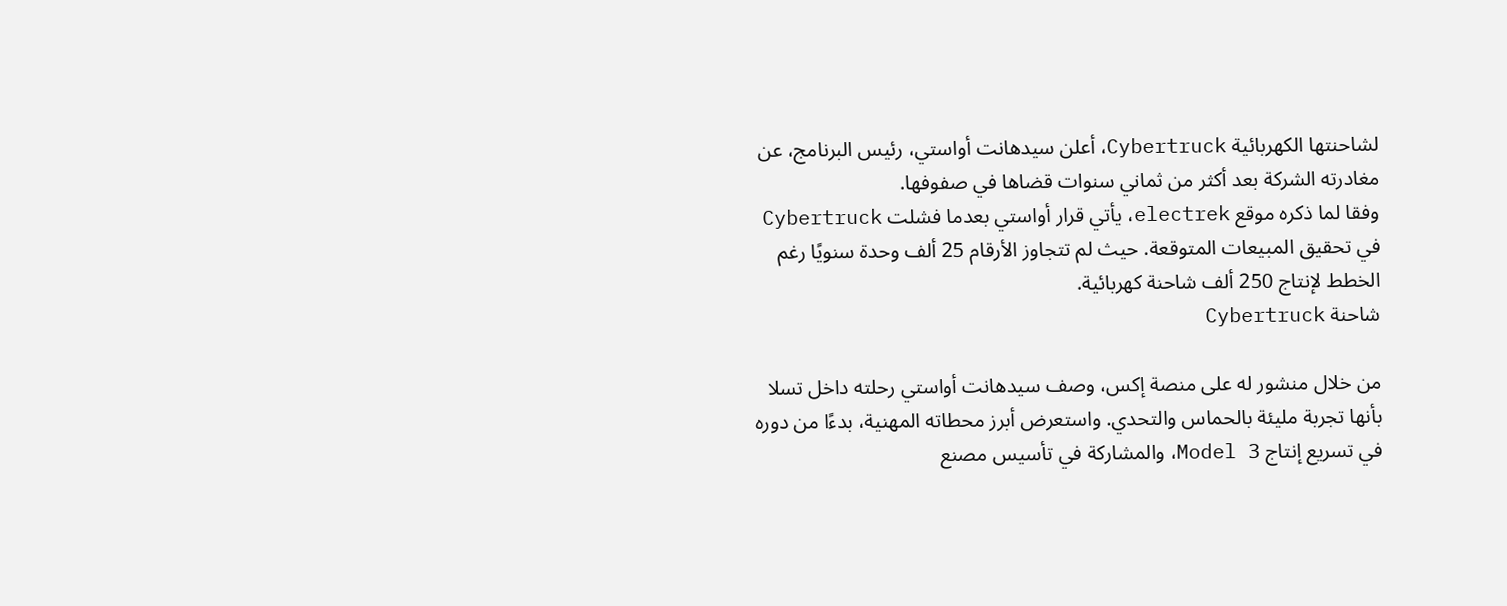لشاحنتها الكهربائية Cybertruck، أعلن سيدهانت أواستي، رئيس البرنامج، عن مغادرته الشركة بعد أكثر من ثماني سنوات قضاها في صفوفها.
وفقا لما ذكره موقع electrek، يأتي قرار أواستي بعدما فشلت Cybertruck في تحقيق المبيعات المتوقعة. حيث لم تتجاوز الأرقام 25 ألف وحدة سنويًا رغم الخطط لإنتاج 250 ألف شاحنة كهربائية.
شاحنة Cybertruck

من خلال منشور له على منصة إكس، وصف سيدهانت أواستي رحلته داخل تسلا بأنها تجربة مليئة بالحماس والتحدي. واستعرض أبرز محطاته المهنية، بدءًا من دوره في تسريع إنتاج Model 3، والمشاركة في تأسيس مصنع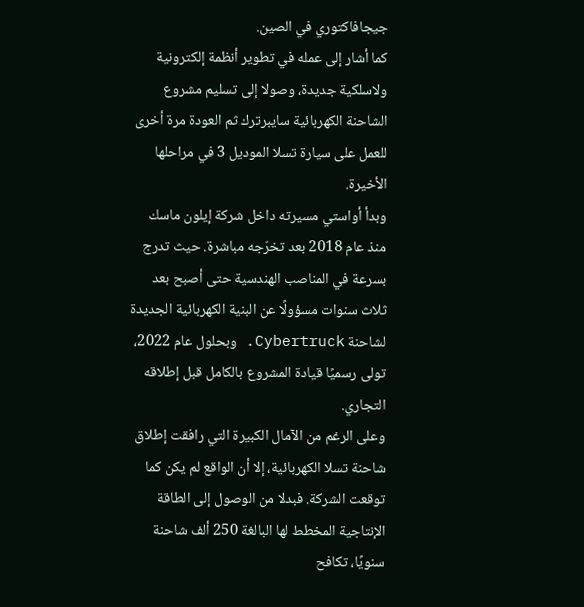جيجافاكتوري في الصين.
كما أشار إلى عمله في تطوير أنظمة إلكترونية ولاسلكية جديدة، وصولا إلى تسليم مشروع الشاحنة الكهربائية سايبرترك ثم العودة مرة أخرى للعمل على سيارة تسلا الموديل 3 في مراحلها الأخيرة.
وبدأ أواستي مسيرته داخل شركة إيلون ماسك منذ عام 2018 بعد تخرّجه مباشرة. حيث تدرج بسرعة في المناصب الهندسية حتى أصبح بعد ثلاث سنوات مسؤولًا عن البنية الكهربائية الجديدة لشاحنة Cybertruck. وبحلول عام 2022، تولى رسميًا قيادة المشروع بالكامل قبل إطلاقه التجاري.
وعلى الرغم من الآمال الكبيرة التي رافقت إطلاق شاحنة تسلا الكهربائية، إلا أن الواقع لم يكن كما توقعت الشركة. فبدلا من الوصول إلى الطاقة الإنتاجية المخطط لها البالغة 250 ألف شاحنة سنويًا، تكافح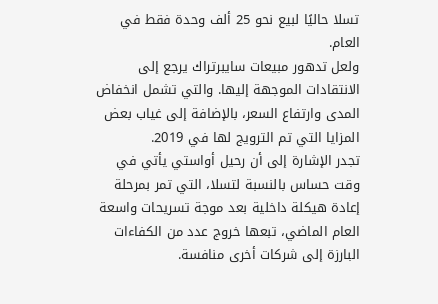تسلا حاليًا لبيع نحو 25 ألف وحدة فقط في العام.
ولعل تدهور مبيعات سايبرتراك يرجع إلى الانتقادات الموجهة إليها. والتي تشمل انخفاض المدى وارتفاع السعر، بالإضافة إلى غياب بعض المزايا التي تم الترويج لها في 2019.
تجدر الإشارة إلى أن رحيل أواستي يأتي في وقت حساس بالنسبة لتسلا، التي تمر بمرحلة إعادة هيكلة داخلية بعد موجة تسريحات واسعة العام الماضي، تبعها خروج عدد من الكفاءات البارزة إلى شركات أخرى منافسة.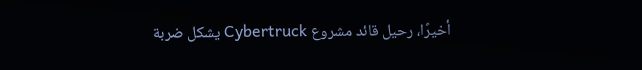أخيرًا، رحيل قائد مشروع Cybertruck يشكل ضربة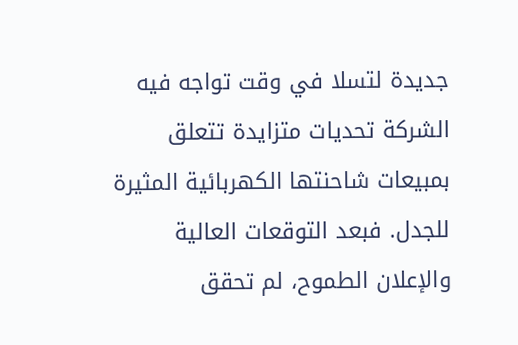جديدة لتسلا في وقت تواجه فيه الشركة تحديات متزايدة تتعلق بمبيعات شاحنتها الكهربائية المثيرة للجدل. فبعد التوقعات العالية والإعلان الطموح، لم تحقق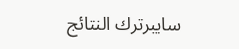سايبرترك النتائج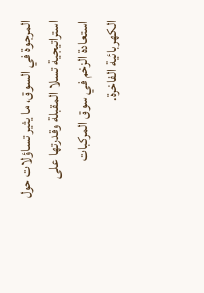المرجوة في السوق، ما يثير تساؤلات حول استراتيجية تسلا المقبلة وقدرتها على استعادة الزخم في سوق المركبات الكهربائية الفاخرة.